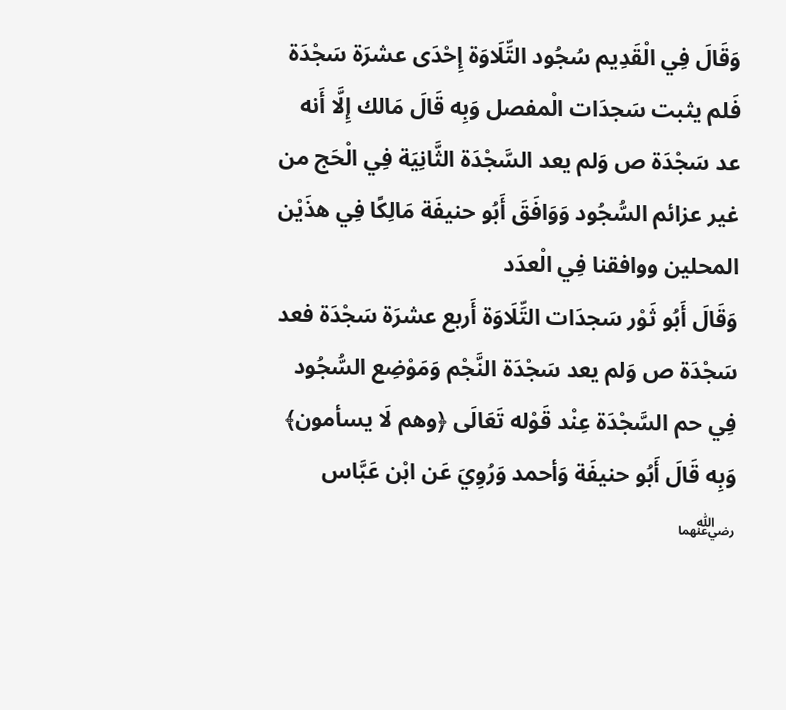وَقَالَ فِي الْقَدِيم سُجُود التِّلَاوَة إِحْدَى عشرَة سَجْدَة فَلم يثبت سَجدَات الْمفصل وَبِه قَالَ مَالك إِلَّا أَنه عد سَجْدَة ص وَلم يعد السَّجْدَة الثَّانِيَة فِي الْحَج من غير عزائم السُّجُود وَوَافَقَ أَبُو حنيفَة مَالِكًا فِي هذَيْن المحلين ووافقنا فِي الْعدَد
وَقَالَ أَبُو ثَوْر سَجدَات التِّلَاوَة أَربع عشرَة سَجْدَة فعد سَجْدَة ص وَلم يعد سَجْدَة النَّجْم وَمَوْضِع السُّجُود فِي حم السَّجْدَة عِنْد قَوْله تَعَالَى ﴿وهم لَا يسأمون﴾ وَبِه قَالَ أَبُو حنيفَة وَأحمد وَرُوِيَ عَن ابْن عَبَّاس ﵄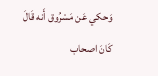وَحكي عَن مَسْرُوق أَنه قَالَ كَانَ اصحاب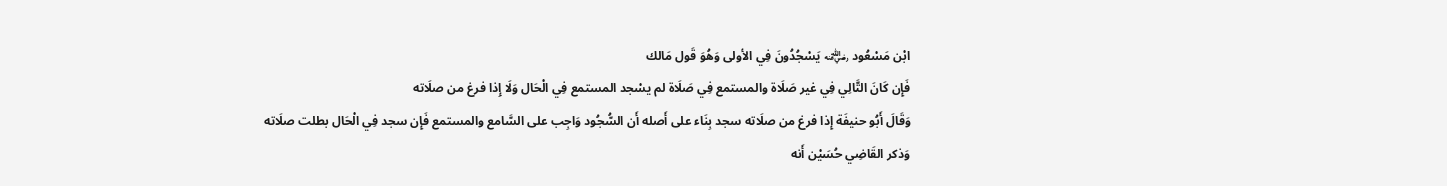ابْن مَسْعُود ﵁ يَسْجُدُونَ فِي الأولى وَهُوَ قَول مَالك
فَإِن كَانَ التَّالِي فِي غير صَلَاة والمستمع فِي صَلَاة لم يسْجد المستمع فِي الْحَال وَلَا إِذا فرغ من صلَاته
وَقَالَ أَبُو حنيفَة إِذا فرغ من صلَاته سجد بِنَاء على أَصله أَن السُّجُود وَاجِب على السَّامع والمستمع فَإِن سجد فِي الْحَال بطلت صلَاته
وَذكر القَاضِي حُسَيْن أَنه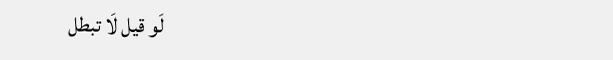لَو قيل لَا تبطل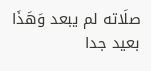صلَاته لم يبعد وَهَذَا بعيد جدا